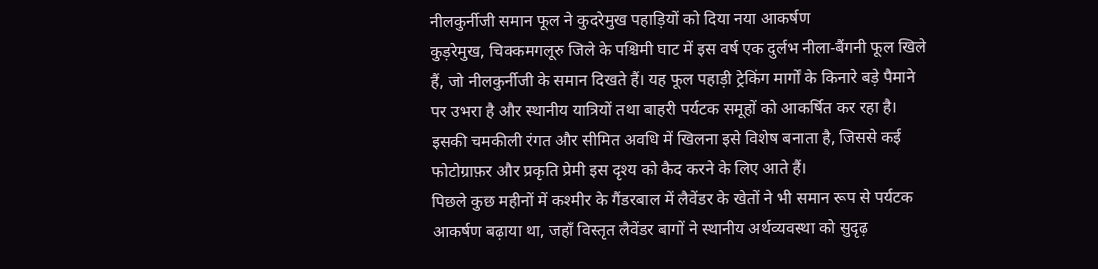नीलकुर्नीजी समान फूल ने कुदरेमुख पहाड़ियों को दिया नया आकर्षण
कुड़रेमुख, चिक्कमगलूरु जिले के पश्चिमी घाट में इस वर्ष एक दुर्लभ नीला‑बैंगनी फूल खिले हैं, जो नीलकुर्नीजी के समान दिखते हैं। यह फूल पहाड़ी ट्रेकिंग मार्गों के किनारे बड़े पैमाने पर उभरा है और स्थानीय यात्रियों तथा बाहरी पर्यटक समूहों को आकर्षित कर रहा है। इसकी चमकीली रंगत और सीमित अवधि में खिलना इसे विशेष बनाता है, जिससे कई फोटोग्राफ़र और प्रकृति प्रेमी इस दृश्य को कैद करने के लिए आते हैं।
पिछले कुछ महीनों में कश्मीर के गैंडरबाल में लैवेंडर के खेतों ने भी समान रूप से पर्यटक आकर्षण बढ़ाया था, जहाँ विस्तृत लैवेंडर बागों ने स्थानीय अर्थव्यवस्था को सुदृढ़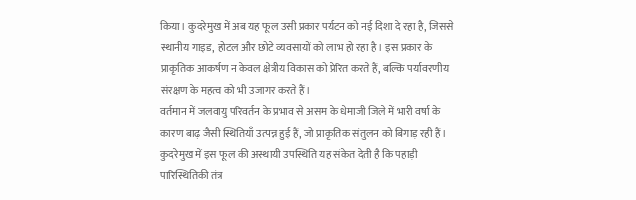किया। कुदरेमुख में अब यह फूल उसी प्रकार पर्यटन को नई दिशा दे रहा है, जिससे स्थानीय गाइड, होटल और छोटे व्यवसायों को लाभ हो रहा है। इस प्रकार के प्राकृतिक आकर्षण न केवल क्षेत्रीय विकास को प्रेरित करते हैं, बल्कि पर्यावरणीय संरक्षण के महत्व को भी उजागर करते हैं।
वर्तमान में जलवायु परिवर्तन के प्रभाव से असम के धेमाजी जिले में भारी वर्षा के कारण बाढ़ जैसी स्थितियाँ उत्पन्न हुई हैं, जो प्राकृतिक संतुलन को बिगाड़ रही हैं। कुदरेमुख में इस फूल की अस्थायी उपस्थिति यह संकेत देती है कि पहाड़ी पारिस्थितिकी तंत्र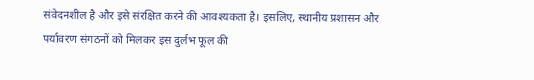संवेदनशील है और इसे संरक्षित करने की आवश्यकता है। इसलिए, स्थानीय प्रशासन और पर्यावरण संगठनों को मिलकर इस दुर्लभ फूल की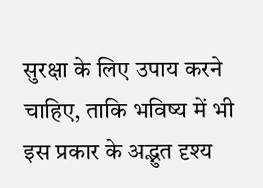सुरक्षा के लिए उपाय करने चाहिए, ताकि भविष्य में भी इस प्रकार के अद्भुत दृश्य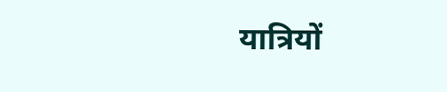यात्रियों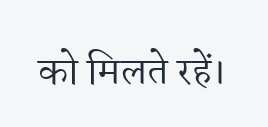को मिलते रहें।